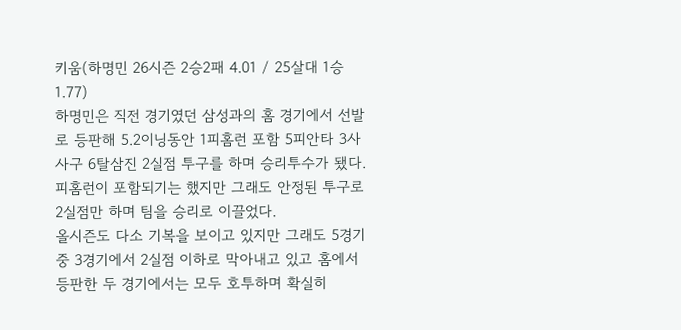키움(하명민 26시즌 2승2패 4.01 / 25살대 1승 1.77)
하명민은 직전 경기였던 삼성과의 홈 경기에서 선발로 등판해 5.2이닝동안 1피홈런 포함 5피안타 3사사구 6탈삼진 2실점 투구를 하며 승리투수가 됐다.
피홈런이 포함되기는 했지만 그래도 안정된 투구로 2실점만 하며 팀을 승리로 이끌었다.
올시즌도 다소 기복을 보이고 있지만 그래도 5경기중 3경기에서 2실점 이하로 막아내고 있고 홈에서 등판한 두 경기에서는 모두 호투하며 확실히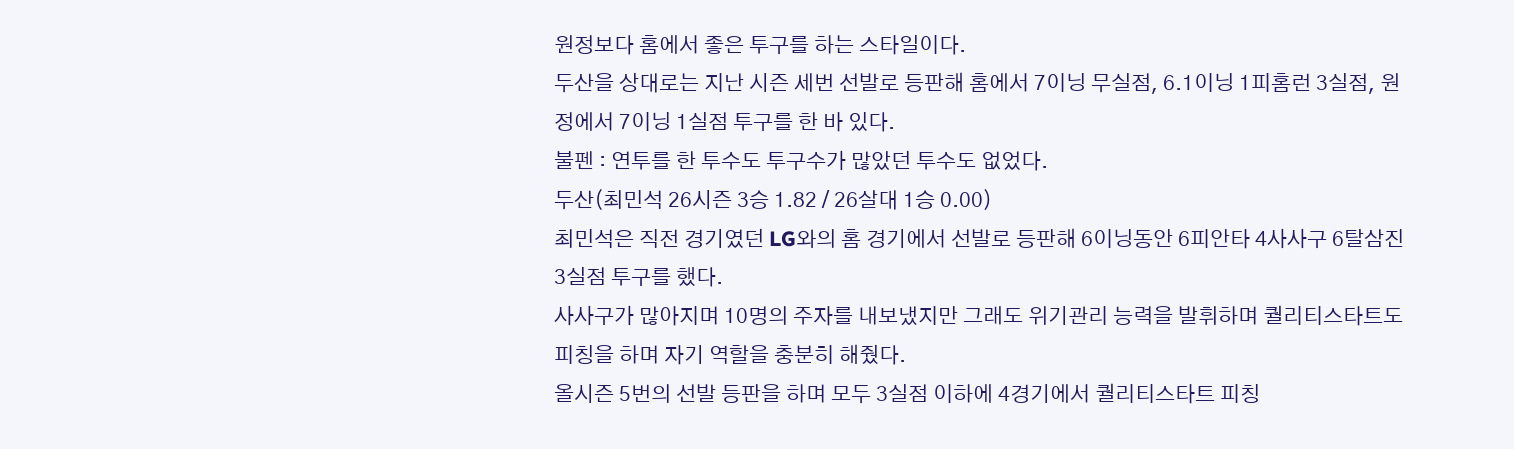원정보다 홈에서 좋은 투구를 하는 스타일이다.
두산을 상대로는 지난 시즌 세번 선발로 등판해 홈에서 7이닝 무실점, 6.1이닝 1피홈런 3실점, 원정에서 7이닝 1실점 투구를 한 바 있다.
불펜 : 연투를 한 투수도 투구수가 많았던 투수도 없었다.
두산(최민석 26시즌 3승 1.82 / 26살대 1승 0.00)
최민석은 직전 경기였던 LG와의 홈 경기에서 선발로 등판해 6이닝동안 6피안타 4사사구 6탈삼진 3실점 투구를 했다.
사사구가 많아지며 10명의 주자를 내보냈지만 그래도 위기관리 능력을 발휘하며 퀄리티스타트도 피칭을 하며 자기 역할을 충분히 해줬다.
올시즌 5번의 선발 등판을 하며 모두 3실점 이하에 4경기에서 퀄리티스타트 피칭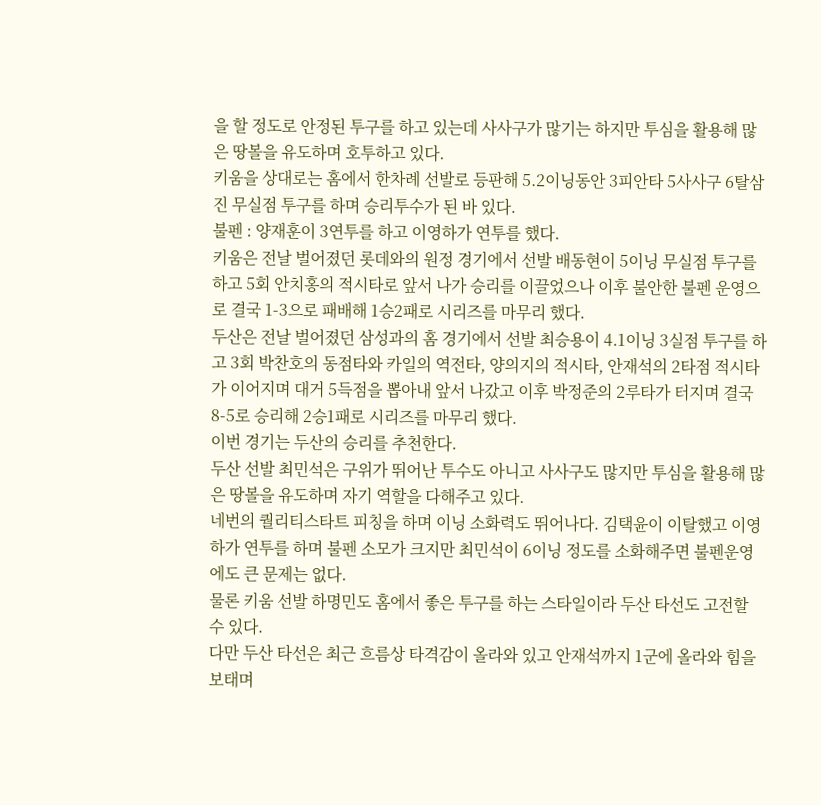을 할 정도로 안정된 투구를 하고 있는데 사사구가 많기는 하지만 투심을 활용해 많은 땅볼을 유도하며 호투하고 있다.
키움을 상대로는 홈에서 한차례 선발로 등판해 5.2이닝동안 3피안타 5사사구 6탈삼진 무실점 투구를 하며 승리투수가 된 바 있다.
불펜 : 양재훈이 3연투를 하고 이영하가 연투를 했다.
키움은 전날 벌어졌던 롯데와의 원정 경기에서 선발 배동현이 5이닝 무실점 투구를 하고 5회 안치홍의 적시타로 앞서 나가 승리를 이끌었으나 이후 불안한 불펜 운영으로 결국 1-3으로 패배해 1승2패로 시리즈를 마무리 했다.
두산은 전날 벌어졌던 삼성과의 홈 경기에서 선발 최승용이 4.1이닝 3실점 투구를 하고 3회 박찬호의 동점타와 카일의 역전타, 양의지의 적시타, 안재석의 2타점 적시타가 이어지며 대거 5득점을 뽑아내 앞서 나갔고 이후 박정준의 2루타가 터지며 결국 8-5로 승리해 2승1패로 시리즈를 마무리 했다.
이번 경기는 두산의 승리를 추천한다.
두산 선발 최민석은 구위가 뛰어난 투수도 아니고 사사구도 많지만 투심을 활용해 많은 땅볼을 유도하며 자기 역할을 다해주고 있다.
네번의 퀄리티스타트 피칭을 하며 이닝 소화력도 뛰어나다. 김택윤이 이탈했고 이영하가 연투를 하며 불펜 소모가 크지만 최민석이 6이닝 정도를 소화해주면 불펜운영에도 큰 문제는 없다.
물론 키움 선발 하명민도 홈에서 좋은 투구를 하는 스타일이라 두산 타선도 고전할 수 있다.
다만 두산 타선은 최근 흐름상 타격감이 올라와 있고 안재석까지 1군에 올라와 힘을 보태며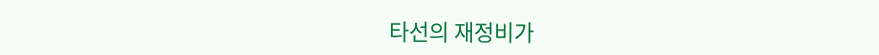타선의 재정비가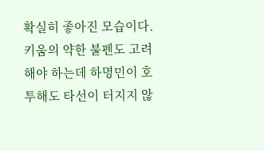확실히 좋아진 모습이다.
키움의 약한 불펜도 고려해야 하는데 하명민이 호투해도 타선이 터지지 않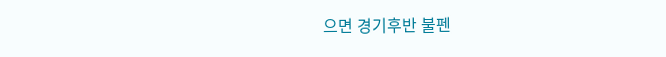으면 경기후반 불펜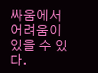싸움에서 어려움이 있을 수 있다.